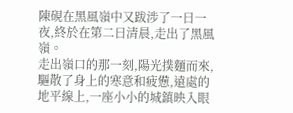陳硯在黑風嶺中又跋涉了一日一夜,終於在第二日清晨,走出了黑風嶺。
走出嶺口的那一刻,陽光撲麵而來,驅散了身上的寒意和疲憊,遠處的地平線上,一座小小的城鎮映入眼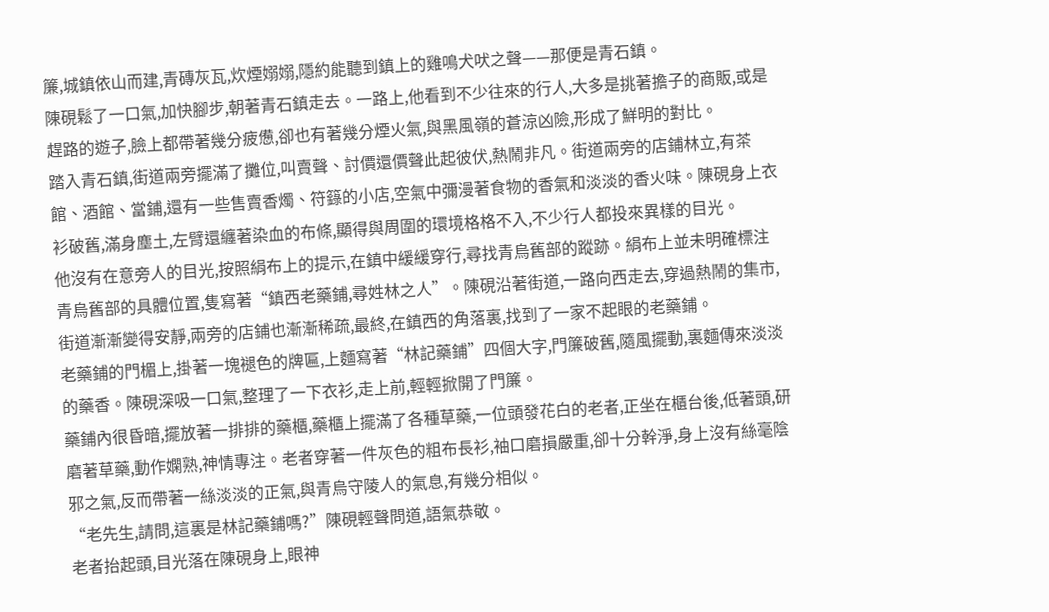簾,城鎮依山而建,青磚灰瓦,炊煙嫋嫋,隱約能聽到鎮上的雞鳴犬吠之聲——那便是青石鎮。
陳硯鬆了一口氣,加快腳步,朝著青石鎮走去。一路上,他看到不少往來的行人,大多是挑著擔子的商販,或是趕路的遊子,臉上都帶著幾分疲憊,卻也有著幾分煙火氣,與黑風嶺的蒼涼凶險,形成了鮮明的對比。
踏入青石鎮,街道兩旁擺滿了攤位,叫賣聲、討價還價聲此起彼伏,熱鬧非凡。街道兩旁的店鋪林立,有茶館、酒館、當鋪,還有一些售賣香燭、符籙的小店,空氣中彌漫著食物的香氣和淡淡的香火味。陳硯身上衣衫破舊,滿身塵土,左臂還纏著染血的布條,顯得與周圍的環境格格不入,不少行人都投來異樣的目光。
他沒有在意旁人的目光,按照絹布上的提示,在鎮中緩緩穿行,尋找青烏舊部的蹤跡。絹布上並未明確標注青烏舊部的具體位置,隻寫著“鎮西老藥鋪,尋姓林之人”。陳硯沿著街道,一路向西走去,穿過熱鬧的集市,街道漸漸變得安靜,兩旁的店鋪也漸漸稀疏,最終,在鎮西的角落裏,找到了一家不起眼的老藥鋪。
老藥鋪的門楣上,掛著一塊褪色的牌匾,上麵寫著“林記藥鋪”四個大字,門簾破舊,隨風擺動,裏麵傳來淡淡的藥香。陳硯深吸一口氣,整理了一下衣衫,走上前,輕輕掀開了門簾。
藥鋪內很昏暗,擺放著一排排的藥櫃,藥櫃上擺滿了各種草藥,一位頭發花白的老者,正坐在櫃台後,低著頭,研磨著草藥,動作嫻熟,神情專注。老者穿著一件灰色的粗布長衫,袖口磨損嚴重,卻十分幹淨,身上沒有絲毫陰邪之氣,反而帶著一絲淡淡的正氣,與青烏守陵人的氣息,有幾分相似。
“老先生,請問,這裏是林記藥鋪嗎?”陳硯輕聲問道,語氣恭敬。
老者抬起頭,目光落在陳硯身上,眼神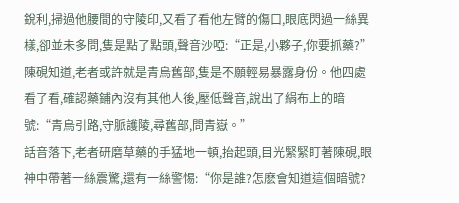銳利,掃過他腰間的守陵印,又看了看他左臂的傷口,眼底閃過一絲異樣,卻並未多問,隻是點了點頭,聲音沙啞:“正是,小夥子,你要抓藥?”
陳硯知道,老者或許就是青烏舊部,隻是不願輕易暴露身份。他四處看了看,確認藥鋪內沒有其他人後,壓低聲音,說出了絹布上的暗號:“青烏引路,守脈護陵,尋舊部,問青嶽。”
話音落下,老者研磨草藥的手猛地一頓,抬起頭,目光緊緊盯著陳硯,眼神中帶著一絲震驚,還有一絲警惕:“你是誰?怎麽會知道這個暗號?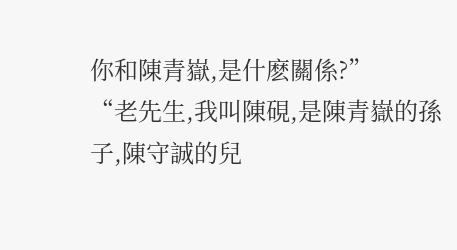你和陳青嶽,是什麽關係?”
“老先生,我叫陳硯,是陳青嶽的孫子,陳守誠的兒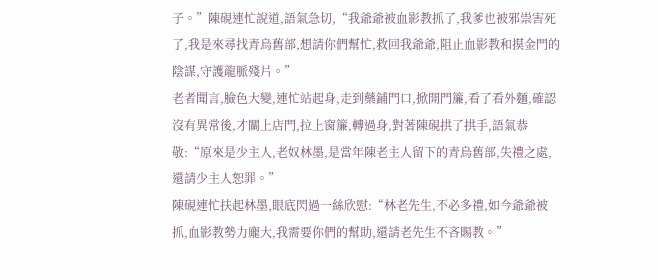子。”陳硯連忙說道,語氣急切,“我爺爺被血影教抓了,我爹也被邪祟害死了,我是來尋找青烏舊部,想請你們幫忙,救回我爺爺,阻止血影教和摸金門的陰謀,守護龍脈殘片。”
老者聞言,臉色大變,連忙站起身,走到藥鋪門口,掀開門簾,看了看外麵,確認沒有異常後,才關上店門,拉上窗簾,轉過身,對著陳硯拱了拱手,語氣恭敬:“原來是少主人,老奴林墨,是當年陳老主人留下的青烏舊部,失禮之處,還請少主人恕罪。”
陳硯連忙扶起林墨,眼底閃過一絲欣慰:“林老先生,不必多禮,如今爺爺被抓,血影教勢力龐大,我需要你們的幫助,還請老先生不吝賜教。”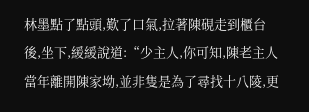林墨點了點頭,歎了口氣,拉著陳硯走到櫃台後,坐下,緩緩說道:“少主人,你可知,陳老主人當年離開陳家坳,並非隻是為了尋找十八陵,更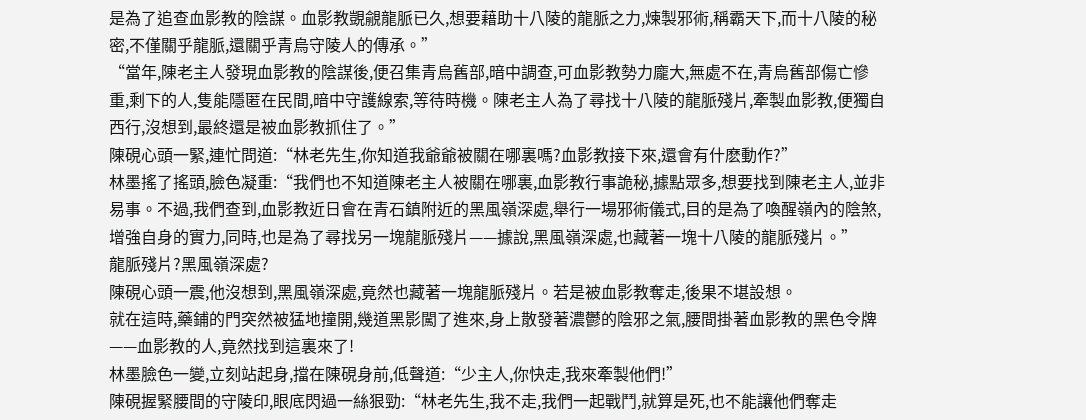是為了追查血影教的陰謀。血影教覬覦龍脈已久,想要藉助十八陵的龍脈之力,煉製邪術,稱霸天下,而十八陵的秘密,不僅關乎龍脈,還關乎青烏守陵人的傳承。”
“當年,陳老主人發現血影教的陰謀後,便召集青烏舊部,暗中調查,可血影教勢力龐大,無處不在,青烏舊部傷亡慘重,剩下的人,隻能隱匿在民間,暗中守護線索,等待時機。陳老主人為了尋找十八陵的龍脈殘片,牽製血影教,便獨自西行,沒想到,最終還是被血影教抓住了。”
陳硯心頭一緊,連忙問道:“林老先生,你知道我爺爺被關在哪裏嗎?血影教接下來,還會有什麽動作?”
林墨搖了搖頭,臉色凝重:“我們也不知道陳老主人被關在哪裏,血影教行事詭秘,據點眾多,想要找到陳老主人,並非易事。不過,我們查到,血影教近日會在青石鎮附近的黑風嶺深處,舉行一場邪術儀式,目的是為了喚醒嶺內的陰煞,增強自身的實力,同時,也是為了尋找另一塊龍脈殘片——據說,黑風嶺深處,也藏著一塊十八陵的龍脈殘片。”
龍脈殘片?黑風嶺深處?
陳硯心頭一震,他沒想到,黑風嶺深處,竟然也藏著一塊龍脈殘片。若是被血影教奪走,後果不堪設想。
就在這時,藥鋪的門突然被猛地撞開,幾道黑影闖了進來,身上散發著濃鬱的陰邪之氣,腰間掛著血影教的黑色令牌——血影教的人,竟然找到這裏來了!
林墨臉色一變,立刻站起身,擋在陳硯身前,低聲道:“少主人,你快走,我來牽製他們!”
陳硯握緊腰間的守陵印,眼底閃過一絲狠勁:“林老先生,我不走,我們一起戰鬥,就算是死,也不能讓他們奪走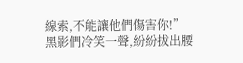線索,不能讓他們傷害你!”
黑影們冷笑一聲,紛紛拔出腰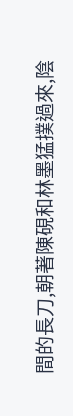間的長刀,朝著陳硯和林墨猛撲過來,陰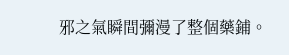邪之氣瞬間彌漫了整個藥鋪。